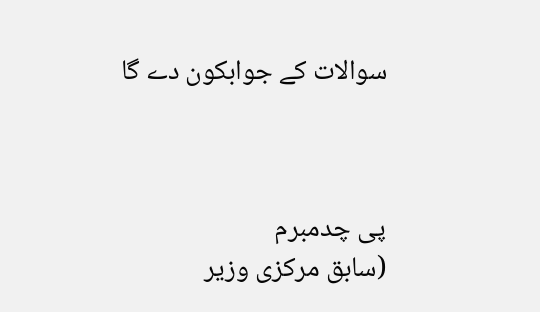سوالات کے جوابکون دے گا



پی چدمبرم
(سابق مرکزی وزیر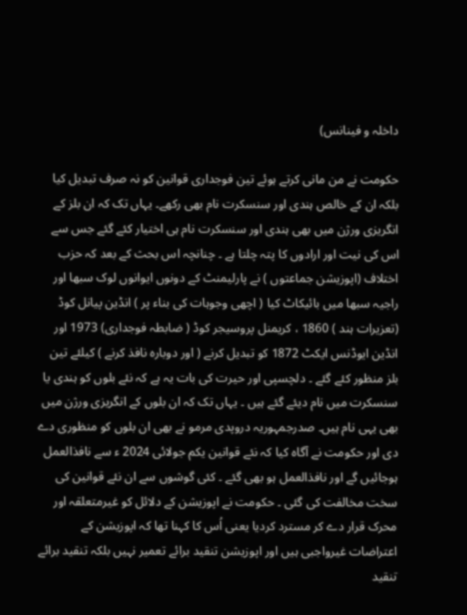داخلہ و فینانس)

حکومت نے من مانی کرتے ہوئے تین فوجداری قوانین کو نہ صرف تبدیل کیا بلکہ ان کے خالص ہندی اور سنسکرت نام بھی رکھے۔ یہاں تک کہ ان بلز کے انگریزی ورژن میں بھی ہندی اور سنسکرت نام ہی اختیار کئے گئے جس سے اس کی نیت اور ارادوں کا پتہ چلتا ہے ۔ چنانچہ اس بحث کے بعد کہ حزب اختلاف (اپوزیشن جماعتوں ) نے پارلیمنٹ کے دونوں ایوانوں لوک سبھا اور راجیہ سبھا میں بائیکاٹ کیا ( اچھی وجوہات کی بناء پر ) انڈین پیانل کوڈ (تعزیرات ہند ) 1860 ، کریمنل پروسیجر کوڈ ( ضابطہ فوجداری) 1973 اور انڈین ایوڈنس ایکٹ 1872 کو تبدیل کرنے ( اور دوبارہ نافذ کرنے ) کیلئے تین بلز منظور کئے گئے ۔ دلچسپی اور حیرت کی بات یہ ہے کہ نئے بلوں کو ہندی یا سنسکرت میں نام دیئے گئے ہیں ۔ یہاں تک کہ ان بلوں کے انگریزی ورژن میں بھی یہی نام ہیں۔ صدرجمہوریہ دروپدی مرمو نے بھی ان بلوں کو منظوری دے دی اور حکومت نے آگاہ کیا کہ نئے قوانین یکم جولائی 2024 ء سے نافذالعمل ہوجائیں گے اور نافذالعمل ہو بھی گئے ۔ کئی گوشوں سے ان نئے قوانین کی سخت مخالفت کی گئی ۔ حکومت نے اپوزیشن کے دلائل کو غیرمتعلقہ اور محرک قرار دے کر مسترد کردیا یعنی اُس کا کہنا تھا کہ اپوزیشن کے اعتراضات غیرواجبی ہیں اور اپوزیشن تنقید برائے تعمیر نہیں بلکہ تنقید برائے تنقید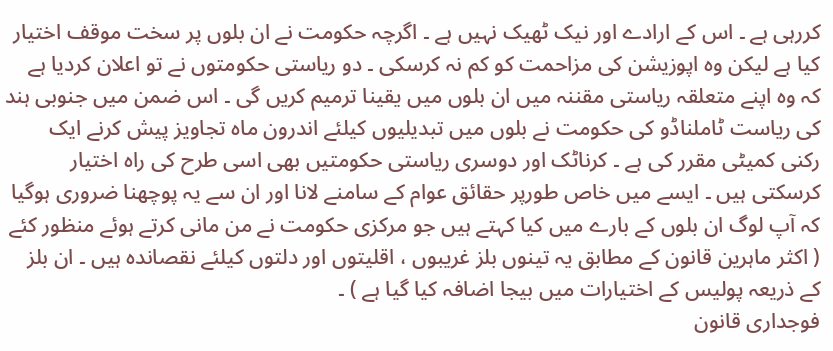کررہی ہے ۔ اس کے ارادے اور نیک ٹھیک نہیں ہے ۔ اگرچہ حکومت نے ان بلوں پر سخت موقف اختیار کیا ہے لیکن وہ اپوزیشن کی مزاحمت کو کم نہ کرسکی ۔ دو ریاستی حکومتوں نے تو اعلان کردیا ہے کہ وہ اپنے متعلقہ ریاستی مقننہ میں ان بلوں میں یقینا ترمیم کریں گی ۔ اس ضمن میں جنوبی ہند کی ریاست ٹاملناڈو کی حکومت نے بلوں میں تبدیلیوں کیلئے اندرون ماہ تجاویز پیش کرنے ایک رکنی کمیٹی مقرر کی ہے ۔ کرناٹک اور دوسری ریاستی حکومتیں بھی اسی طرح کی راہ اختیار کرسکتی ہیں ۔ ایسے میں خاص طورپر حقائق عوام کے سامنے لانا اور ان سے یہ پوچھنا ضروری ہوگیا کہ آپ لوگ ان بلوں کے بارے میں کیا کہتے ہیں جو مرکزی حکومت نے من مانی کرتے ہوئے منظور کئے ( اکثر ماہرین قانون کے مطابق یہ تینوں بلز غریبوں ، اقلیتوں اور دلتوں کیلئے نقصاندہ ہیں ۔ ان بلز کے ذریعہ پولیس کے اختیارات میں بیجا اضافہ کیا گیا ہے ) ۔
فوجداری قانون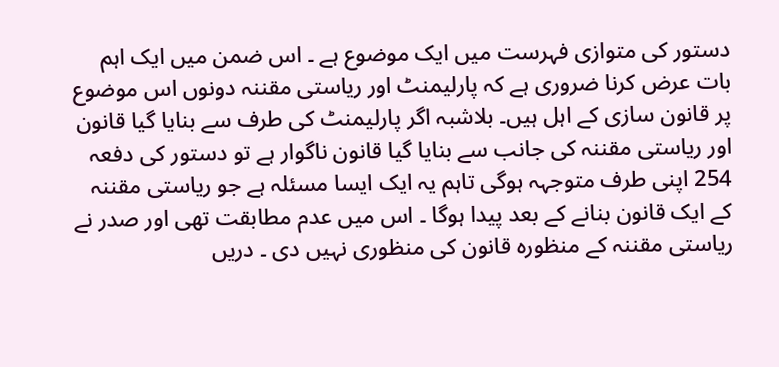دستور کی متوازی فہرست میں ایک موضوع ہے ۔ اس ضمن میں ایک اہم بات عرض کرنا ضروری ہے کہ پارلیمنٹ اور ریاستی مقننہ دونوں اس موضوع پر قانون سازی کے اہل ہیں۔ بلاشبہ اگر پارلیمنٹ کی طرف سے بنایا گیا قانون اور ریاستی مقننہ کی جانب سے بنایا گیا قانون ناگوار ہے تو دستور کی دفعہ 254 اپنی طرف متوجہہ ہوگی تاہم یہ ایک ایسا مسئلہ ہے جو ریاستی مقننہ کے ایک قانون بنانے کے بعد پیدا ہوگا ۔ اس میں عدم مطابقت تھی اور صدر نے ریاستی مقننہ کے منظورہ قانون کی منظوری نہیں دی ۔ دریں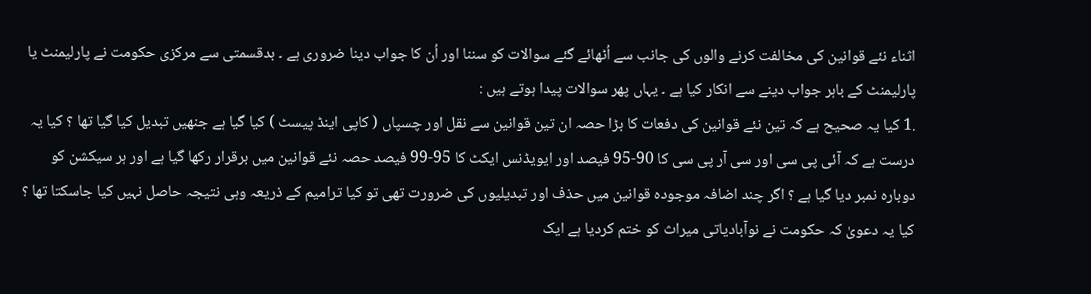اثناء نئے قوانین کی مخالفت کرنے والوں کی جانب سے اُٹھائے گئے سوالات کو سننا اور اُن کا جواب دینا ضروری ہے ۔ بدقسمتی سے مرکزی حکومت نے پارلیمنٹ یا پارلیمنٹ کے باہر جواب دینے سے انکار کیا ہے ۔ یہاں پھر سوالات پیدا ہوتے ہیں :
.1 کیا یہ صحیح ہے کہ تین نئے قوانین کی دفعات کا بڑا حصہ ان تین قوانین سے نقل اور چسپاں ( کاپی اینڈ پیسٹ ) کیا گیا ہے جنھیں تبدیل کیا گیا تھا ؟ کیا یہ درست ہے کہ آئی پی سی اور سی آر پی سی کا 90-95 فیصد اور ایویڈنس ایکٹ کا 95-99 فیصد حصہ نئے قوانین میں برقرار رکھا گیا ہے اور ہر سیکشن کو دوبارہ نمبر دیا گیا ہے ؟ اگر چند اضافہ موجودہ قوانین میں حذف اور تبدیلیوں کی ضرورت تھی تو کیا ترامیم کے ذریعہ وہی نتیجہ حاصل نہیں کیا جاسکتا تھا ؟ کیا یہ دعویٰ کہ حکومت نے نوآبادیاتی میراث کو ختم کردیا ہے ایک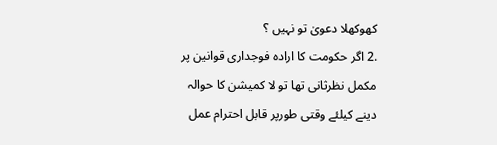کھوکھلا دعویٰ تو نہیں ؟
.2 اگر حکومت کا ارادہ فوجداری قوانین پر مکمل نظرثانی تھا تو لا کمیشن کا حوالہ دینے کیلئے وقتی طورپر قابل احترام عمل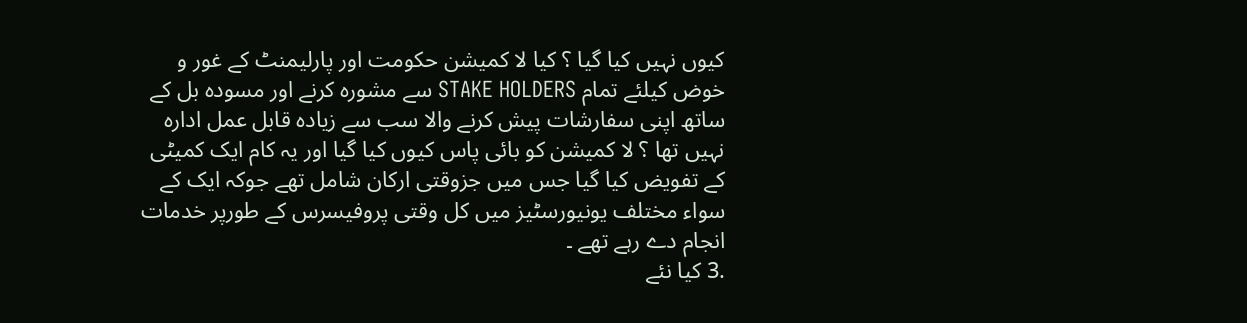کیوں نہیں کیا گیا ؟ کیا لا کمیشن حکومت اور پارلیمنٹ کے غور و خوض کیلئے تمام STAKE HOLDERS سے مشورہ کرنے اور مسودہ بل کے ساتھ اپنی سفارشات پیش کرنے والا سب سے زیادہ قابل عمل ادارہ نہیں تھا ؟ لا کمیشن کو بائی پاس کیوں کیا گیا اور یہ کام ایک کمیٹی کے تفویض کیا گیا جس میں جزوقتی ارکان شامل تھے جوکہ ایک کے سواء مختلف یونیورسٹیز میں کل وقتی پروفیسرس کے طورپر خدمات انجام دے رہے تھے ۔
.3 کیا نئے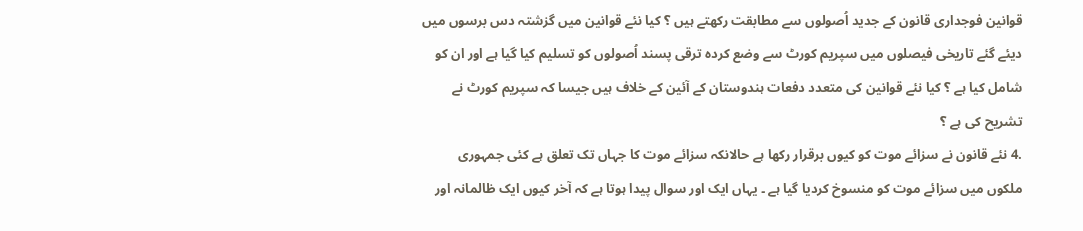قوانین فوجداری قانون کے جدید اُصولوں سے مطابقت رکھتے ہیں ؟ کیا نئے قوانین میں گزشتہ دس برسوں میں دیئے گئے تاریخی فیصلوں میں سپریم کورٹ سے وضع کردہ ترقی پسند اُصولوں کو تسلیم کیا گیا ہے اور ان کو شامل کیا ہے ؟ کیا نئے قوانین کی متعدد دفعات ہندوستان کے آئین کے خلاف ہیں جیسا کہ سپریم کورٹ نے تشریح کی ہے ؟
.4 نئے قانون نے سزائے موت کو کیوں برقرار رکھا ہے حالانکہ سزائے موت کا جہاں تک تعلق ہے کئی جمہوری ملکوں میں سزائے موت کو منسوخ کردیا گیا ہے ۔ یہاں ایک اور سوال پیدا ہوتا ہے کہ آخر کیوں ایک ظالمانہ اور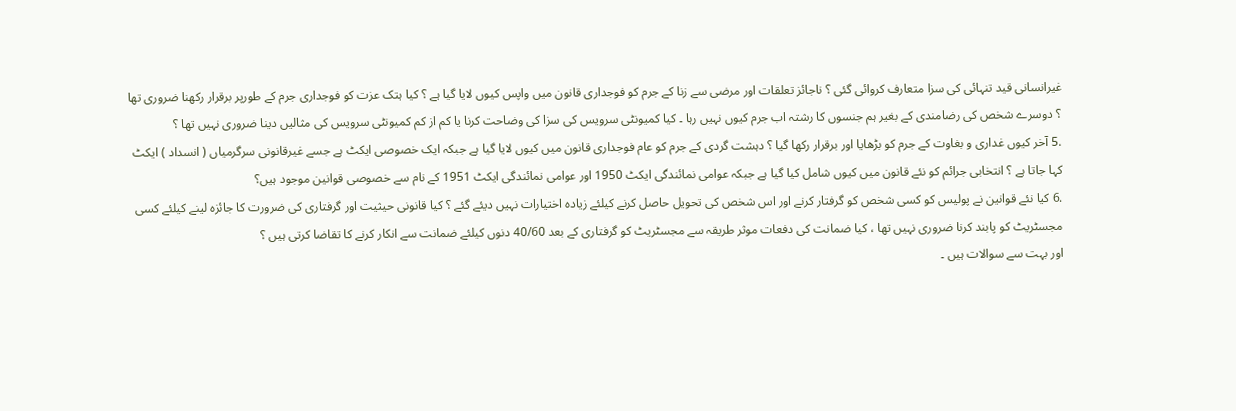غیرانسانی قید تنہائی کی سزا متعارف کروائی گئی ؟ ناجائز تعلقات اور مرضی سے زنا کے جرم کو فوجداری قانون میں واپس کیوں لایا گیا ہے ؟ کیا ہتک عزت کو فوجداری جرم کے طورپر برقرار رکھنا ضروری تھا ؟ دوسرے شخص کی رضامندی کے بغیر ہم جنسوں کا رشتہ اب جرم کیوں نہیں رہا ۔ کیا کمیونٹی سرویس کی سزا کی وضاحت کرنا یا کم از کم کمیونٹی سرویس کی مثالیں دینا ضروری نہیں تھا ؟
.5 آخر کیوں غداری و بغاوت کے جرم کو بڑھایا اور برقرار رکھا گیا ؟ دہشت گردی کے جرم کو عام فوجداری قانون میں کیوں لایا گیا ہے جبکہ ایک خصوصی ایکٹ ہے جسے غیرقانونی سرگرمیاں ( انسداد ) ایکٹ کہا جاتا ہے ؟ انتخابی جرائم کو نئے قانون میں کیوں شامل کیا گیا ہے جبکہ عوامی نمائندگی ایکٹ 1950 اور عوامی نمائندگی ایکٹ 1951 کے نام سے خصوصی قوانین موجود ہیں؟
.6 کیا نئے قوانین نے پولیس کو کسی شخص کو گرفتار کرنے اور اس شخص کی تحویل حاصل کرنے کیلئے زیادہ اختیارات نہیں دیئے گئے ؟ کیا قانونی حیثیت اور گرفتاری کی ضرورت کا جائزہ لینے کیلئے کسی مجسٹریٹ کو پابند کرنا ضروری نہیں تھا ، کیا ضمانت کی دفعات موثر طریقہ سے مجسٹریٹ کو گرفتاری کے بعد 40/60 دنوں کیلئے ضمانت سے انکار کرنے کا تقاضا کرتی ہیں ؟
اور بہت سے سوالات ہیں ۔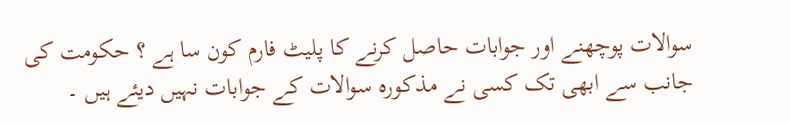سوالات پوچھنے اور جوابات حاصل کرنے کا پلیٹ فارم کون سا ہے ؟ حکومت کی جانب سے ابھی تک کسی نے مذکورہ سوالات کے جوابات نہیں دیئے ہیں ۔